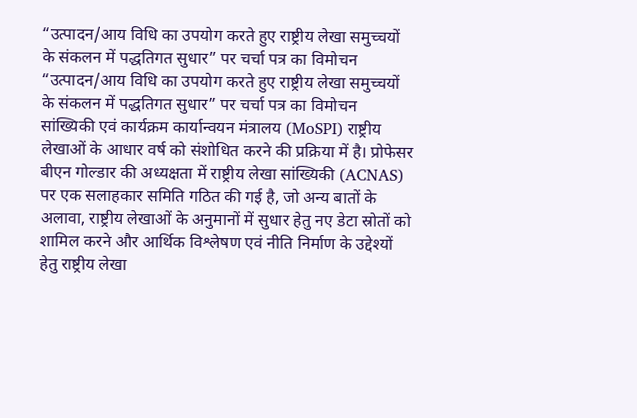“उत्पादन/आय विधि का उपयोग करते हुए राष्ट्रीय लेखा समुच्चयों के संकलन में पद्धतिगत सुधार” पर चर्चा पत्र का विमोचन
“उत्पादन/आय विधि का उपयोग करते हुए राष्ट्रीय लेखा समुच्चयों के संकलन में पद्धतिगत सुधार” पर चर्चा पत्र का विमोचन
सांख्यिकी एवं कार्यक्रम कार्यान्वयन मंत्रालय (MoSPI) राष्ट्रीय लेखाओं के आधार वर्ष को संशोधित करने की प्रक्रिया में है। प्रोफेसर बीएन गोल्डार की अध्यक्षता में राष्ट्रीय लेखा सांख्यिकी (ACNAS) पर एक सलाहकार समिति गठित की गई है, जो अन्य बातों के अलावा, राष्ट्रीय लेखाओं के अनुमानों में सुधार हेतु नए डेटा स्रोतों को शामिल करने और आर्थिक विश्लेषण एवं नीति निर्माण के उद्देश्यों हेतु राष्ट्रीय लेखा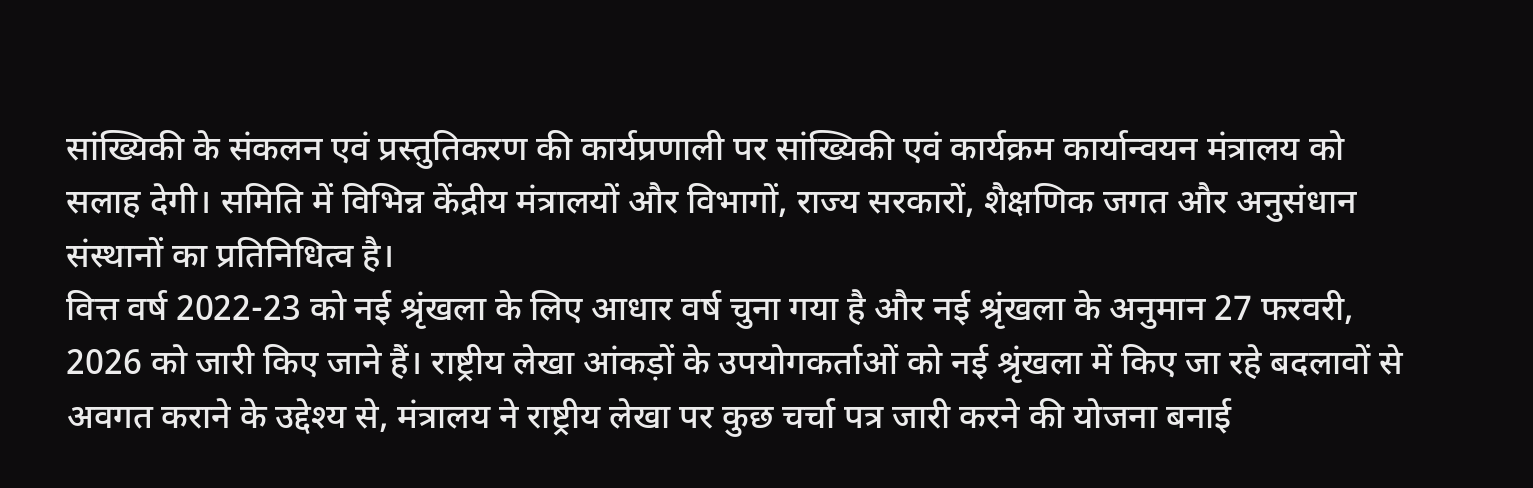सांख्यिकी के संकलन एवं प्रस्तुतिकरण की कार्यप्रणाली पर सांख्यिकी एवं कार्यक्रम कार्यान्वयन मंत्रालय को सलाह देगी। समिति में विभिन्न केंद्रीय मंत्रालयों और विभागों, राज्य सरकारों, शैक्षणिक जगत और अनुसंधान संस्थानों का प्रतिनिधित्व है।
वित्त वर्ष 2022-23 को नई श्रृंखला के लिए आधार वर्ष चुना गया है और नई श्रृंखला के अनुमान 27 फरवरी, 2026 को जारी किए जाने हैं। राष्ट्रीय लेखा आंकड़ों के उपयोगकर्ताओं को नई श्रृंखला में किए जा रहे बदलावों से अवगत कराने के उद्देश्य से, मंत्रालय ने राष्ट्रीय लेखा पर कुछ चर्चा पत्र जारी करने की योजना बनाई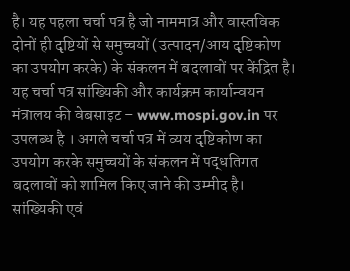है। यह पहला चर्चा पत्र है जो नाममात्र और वास्तविक दोनों ही दृष्टियों से समुच्चयों (उत्पादन/आय दृष्टिकोण का उपयोग करके) के संकलन में बदलावों पर केंद्रित है। यह चर्चा पत्र सांख्यिकी और कार्यक्रम कार्यान्वयन मंत्रालय की वेबसाइट – www.mospi.gov.in पर उपलब्ध है । अगले चर्चा पत्र में व्यय दृष्टिकोण का उपयोग करके समुच्चयों के संकलन में पद्धतिगत बदलावों को शामिल किए जाने की उम्मीद है।
सांख्यिकी एवं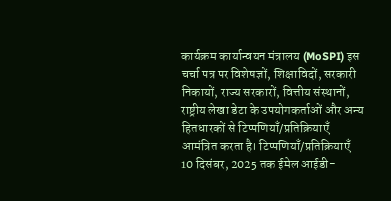कार्यक्रम कार्यान्वयन मंत्रालय (MoSPI) इस चर्चा पत्र पर विशेषज्ञों, शिक्षाविदों, सरकारी निकायों, राज्य सरकारों, वित्तीय संस्थानों, राष्ट्रीय लेखा डेटा के उपयोगकर्ताओं और अन्य हितधारकों से टिप्पणियाँ/प्रतिक्रियाएँ आमंत्रित करता है। टिप्पणियाँ/प्रतिक्रियाएँ 10 दिसंबर, 2025 तक ईमेल आईडी-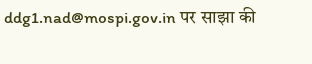ddg1.nad@mospi.gov.in पर साझा की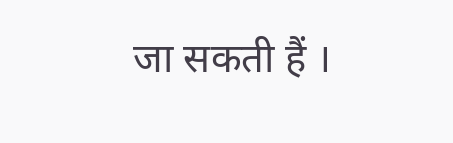जा सकती हैं ।